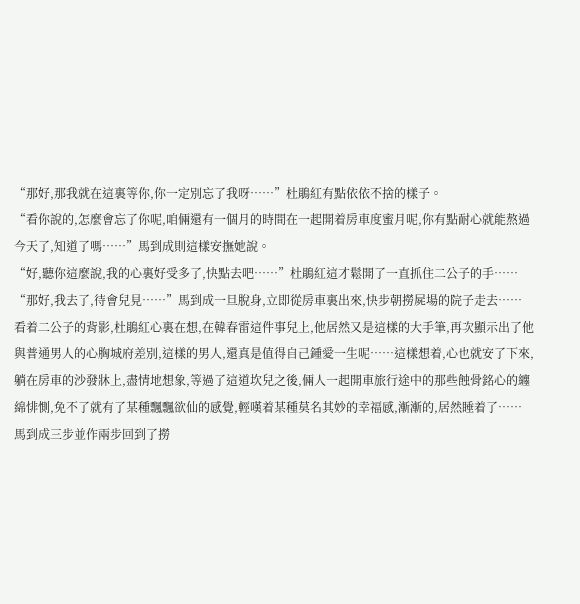“那好,那我就在這裏等你,你一定別忘了我呀……”杜鵑紅有點依依不捨的樣子。
“看你說的,怎麼會忘了你呢,咱倆還有一個月的時間在一起開着房車度蜜月呢,你有點耐心就能熬過今天了,知道了嗎……”馬到成則這樣安撫她說。
“好,聽你這麼說,我的心裏好受多了,快點去吧……”杜鵑紅這才鬆開了一直抓住二公子的手……
“那好,我去了,待會兒見……”馬到成一旦脫身,立即從房車裏出來,快步朝撈屍場的院子走去……
看着二公子的背影,杜鵑紅心裏在想,在韓春雷這件事兒上,他居然又是這樣的大手筆,再次顯示出了他與普通男人的心胸城府差別,這樣的男人,還真是值得自己鍾愛一生呢……這樣想着,心也就安了下來,躺在房車的沙發牀上,盡情地想象,等過了這道坎兒之後,倆人一起開車旅行途中的那些蝕骨銘心的纏綿悱惻,免不了就有了某種飄飄欲仙的感覺,輕嘆着某種莫名其妙的幸福感,漸漸的,居然睡着了……
馬到成三步並作兩步回到了撈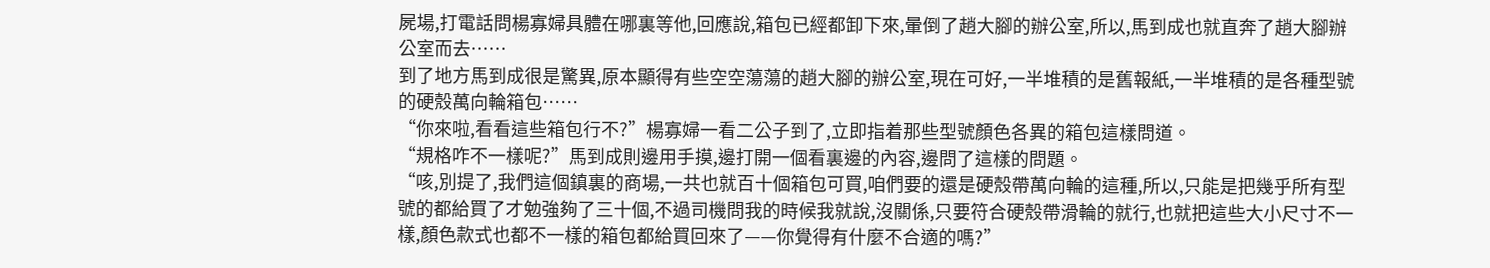屍場,打電話問楊寡婦具體在哪裏等他,回應說,箱包已經都卸下來,暈倒了趙大腳的辦公室,所以,馬到成也就直奔了趙大腳辦公室而去……
到了地方馬到成很是驚異,原本顯得有些空空蕩蕩的趙大腳的辦公室,現在可好,一半堆積的是舊報紙,一半堆積的是各種型號的硬殼萬向輪箱包……
“你來啦,看看這些箱包行不?”楊寡婦一看二公子到了,立即指着那些型號顏色各異的箱包這樣問道。
“規格咋不一樣呢?”馬到成則邊用手摸,邊打開一個看裏邊的內容,邊問了這樣的問題。
“咳,別提了,我們這個鎮裏的商場,一共也就百十個箱包可買,咱們要的還是硬殼帶萬向輪的這種,所以,只能是把幾乎所有型號的都給買了才勉強夠了三十個,不過司機問我的時候我就說,沒關係,只要符合硬殼帶滑輪的就行,也就把這些大小尺寸不一樣,顏色款式也都不一樣的箱包都給買回來了——你覺得有什麼不合適的嗎?”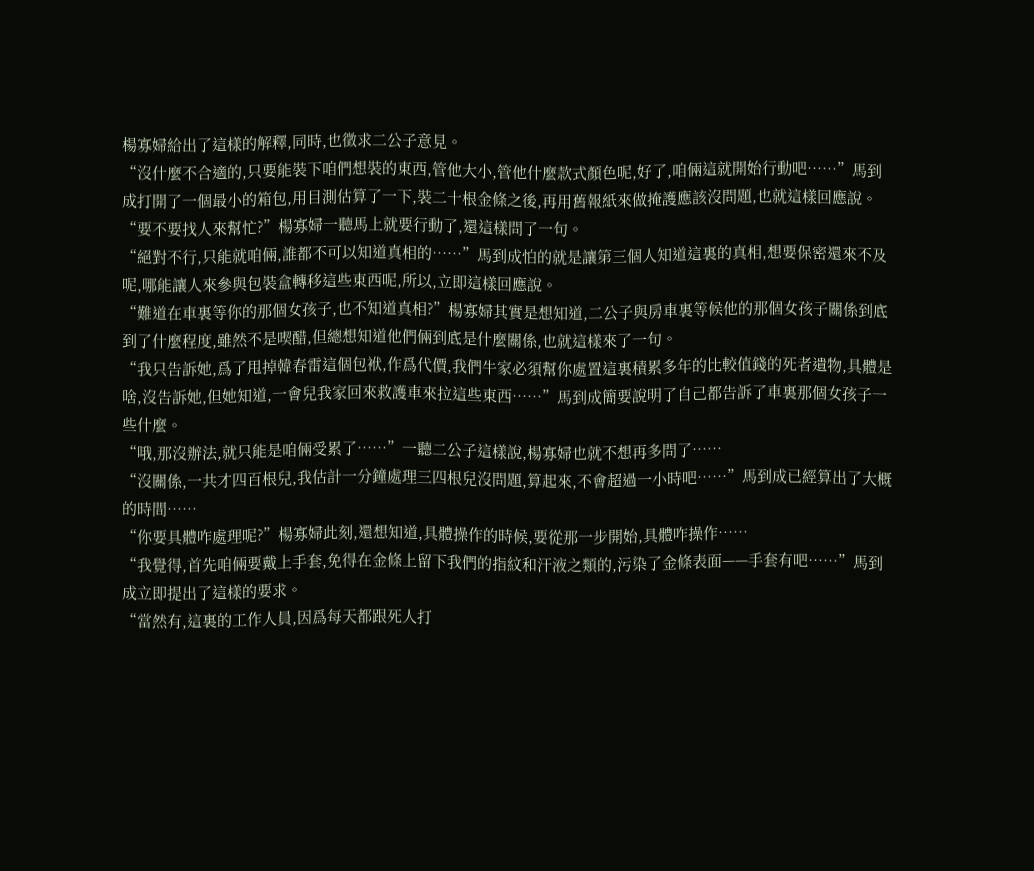楊寡婦給出了這樣的解釋,同時,也徵求二公子意見。
“沒什麼不合適的,只要能裝下咱們想裝的東西,管他大小,管他什麼款式顏色呢,好了,咱倆這就開始行動吧……”馬到成打開了一個最小的箱包,用目測估算了一下,裝二十根金條之後,再用舊報紙來做掩護應該沒問題,也就這樣回應說。
“要不要找人來幫忙?”楊寡婦一聽馬上就要行動了,還這樣問了一句。
“絕對不行,只能就咱倆,誰都不可以知道真相的……”馬到成怕的就是讓第三個人知道這裏的真相,想要保密還來不及呢,哪能讓人來參與包裝盒轉移這些東西呢,所以,立即這樣回應說。
“難道在車裏等你的那個女孩子,也不知道真相?”楊寡婦其實是想知道,二公子與房車裏等候他的那個女孩子關係到底到了什麼程度,雖然不是喫醋,但總想知道他們倆到底是什麼關係,也就這樣來了一句。
“我只告訴她,爲了甩掉韓春雷這個包袱,作爲代價,我們牛家必須幫你處置這裏積累多年的比較值錢的死者遺物,具體是啥,沒告訴她,但她知道,一會兒我家回來救護車來拉這些東西……”馬到成簡要說明了自己都告訴了車裏那個女孩子一些什麼。
“哦,那沒辦法,就只能是咱倆受累了……”一聽二公子這樣說,楊寡婦也就不想再多問了……
“沒關係,一共才四百根兒,我估計一分鐘處理三四根兒沒問題,算起來,不會超過一小時吧……”馬到成已經算出了大概的時間……
“你要具體咋處理呢?”楊寡婦此刻,還想知道,具體操作的時候,要從那一步開始,具體咋操作……
“我覺得,首先咱倆要戴上手套,免得在金條上留下我們的指紋和汗液之類的,污染了金條表面——手套有吧……”馬到成立即提出了這樣的要求。
“當然有,這裏的工作人員,因爲每天都跟死人打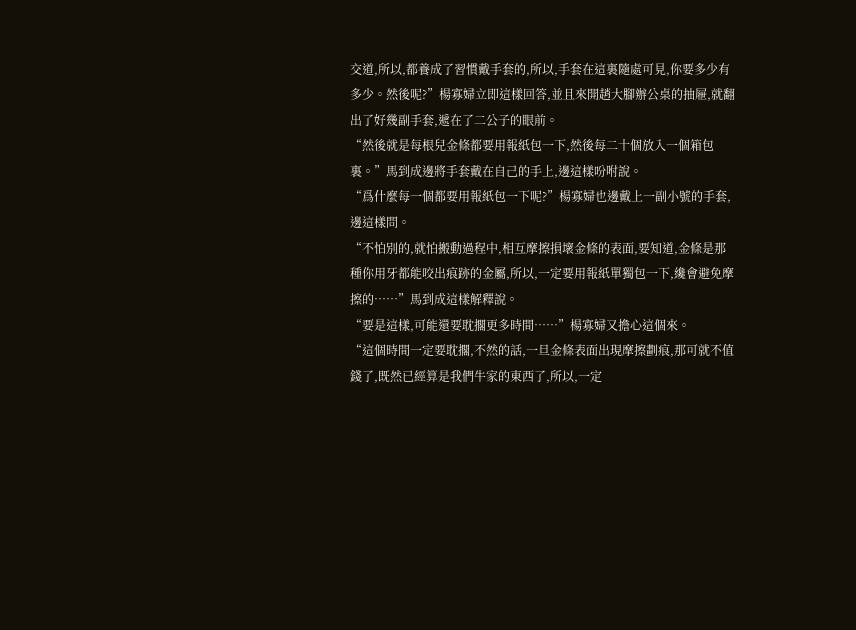交道,所以,都養成了習慣戴手套的,所以,手套在這裏隨處可見,你要多少有多少。然後呢?”楊寡婦立即這樣回答,並且來開趙大腳辦公桌的抽屜,就翻出了好幾副手套,遞在了二公子的眼前。
“然後就是每根兒金條都要用報紙包一下,然後每二十個放入一個箱包裏。”馬到成邊將手套戴在自己的手上,邊這樣吩咐說。
“爲什麼每一個都要用報紙包一下呢?”楊寡婦也邊戴上一副小號的手套,邊這樣問。
“不怕別的,就怕搬動過程中,相互摩擦損壞金條的表面,要知道,金條是那種你用牙都能咬出痕跡的金屬,所以,一定要用報紙單獨包一下,纔會避免摩擦的……”馬到成這樣解釋說。
“要是這樣,可能還要耽擱更多時間……”楊寡婦又擔心這個來。
“這個時間一定要耽擱,不然的話,一旦金條表面出現摩擦劃痕,那可就不值錢了,既然已經算是我們牛家的東西了,所以,一定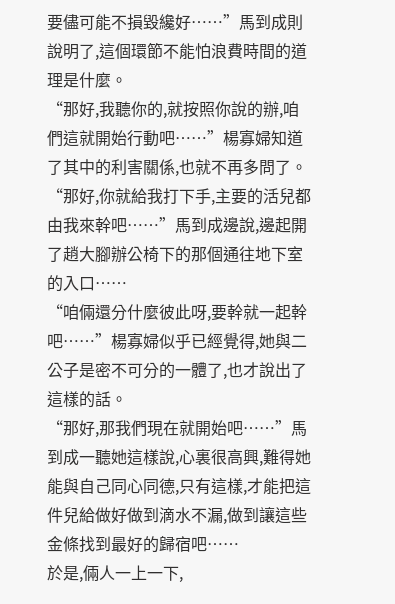要儘可能不損毀纔好……”馬到成則說明了,這個環節不能怕浪費時間的道理是什麼。
“那好,我聽你的,就按照你說的辦,咱們這就開始行動吧……”楊寡婦知道了其中的利害關係,也就不再多問了。
“那好,你就給我打下手,主要的活兒都由我來幹吧……”馬到成邊說,邊起開了趙大腳辦公椅下的那個通往地下室的入口……
“咱倆還分什麼彼此呀,要幹就一起幹吧……”楊寡婦似乎已經覺得,她與二公子是密不可分的一體了,也才說出了這樣的話。
“那好,那我們現在就開始吧……”馬到成一聽她這樣說,心裏很高興,難得她能與自己同心同德,只有這樣,才能把這件兒給做好做到滴水不漏,做到讓這些金條找到最好的歸宿吧……
於是,倆人一上一下,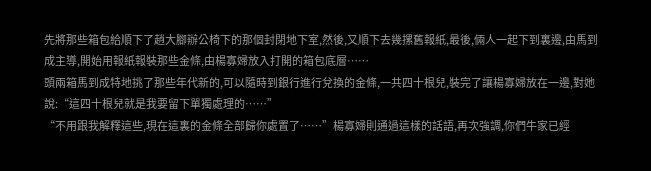先將那些箱包給順下了趙大腳辦公椅下的那個封閉地下室,然後,又順下去幾摞舊報紙,最後,倆人一起下到裏邊,由馬到成主導,開始用報紙報裝那些金條,由楊寡婦放入打開的箱包底層……
頭兩箱馬到成特地挑了那些年代新的,可以隨時到銀行進行兌換的金條,一共四十根兒,裝完了讓楊寡婦放在一邊,對她說:“這四十根兒就是我要留下單獨處理的……”
“不用跟我解釋這些,現在這裏的金條全部歸你處置了……”楊寡婦則通過這樣的話語,再次強調,你們牛家已經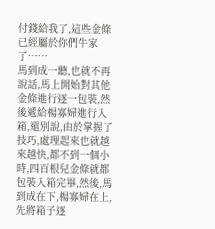付錢給我了,這些金條已經屬於你們牛家了……
馬到成一聽,也就不再說話,馬上開始對其他金條進行逐一包裝,然後遞給楊寡婦進行入箱,還別說,由於掌握了技巧,處理起來也就越來越快,都不到一個小時,四百根兒金條就都包裝入箱完畢,然後,馬到成在下,楊寡婦在上,先將箱子逐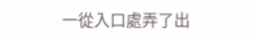一從入口處弄了出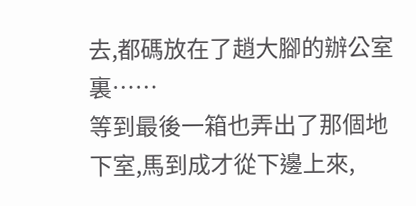去,都碼放在了趙大腳的辦公室裏……
等到最後一箱也弄出了那個地下室,馬到成才從下邊上來,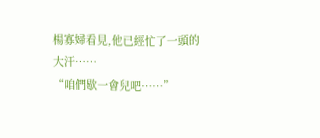楊寡婦看見,他已經忙了一頭的大汗……
“咱們歇一會兒吧……”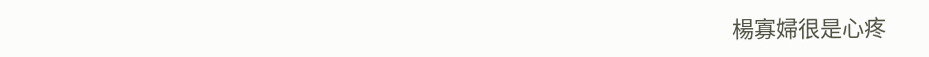楊寡婦很是心疼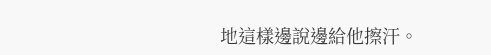地這樣邊說邊給他擦汗。